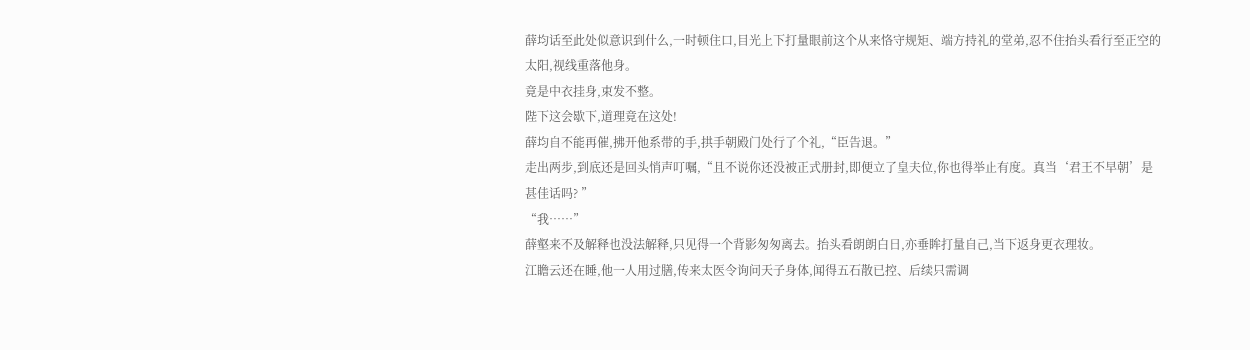薛均话至此处似意识到什么,一时顿住口,目光上下打量眼前这个从来恪守规矩、端方持礼的堂弟,忍不住抬头看行至正空的太阳,视线重落他身。
竟是中衣挂身,束发不整。
陛下这会歇下,道理竟在这处!
薛均自不能再催,拂开他系带的手,拱手朝殿门处行了个礼,“臣告退。”
走出两步,到底还是回头悄声叮嘱,“且不说你还没被正式册封,即便立了皇夫位,你也得举止有度。真当‘君王不早朝’是甚佳话吗? ”
“我……”
薛壑来不及解释也没法解释,只见得一个背影匆匆离去。抬头看朗朗白日,亦垂眸打量自己,当下返身更衣理妆。
江瞻云还在睡,他一人用过膳,传来太医令询问天子身体,闻得五石散已控、后续只需调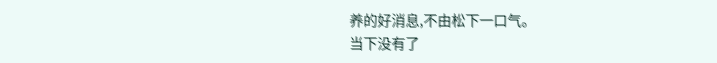养的好消息,不由松下一口气。
当下没有了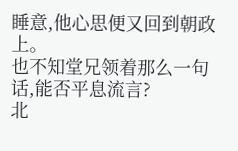睡意,他心思便又回到朝政上。
也不知堂兄领着那么一句话,能否平息流言?
北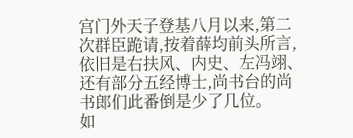宫门外天子登基八月以来,第二次群臣跪请,按着薛均前头所言,依旧是右扶风、内史、左冯翊、还有部分五经博士,尚书台的尚书郎们此番倒是少了几位。
如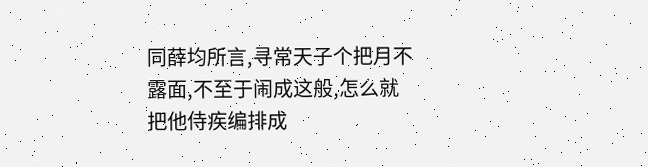同薛均所言,寻常天子个把月不露面,不至于闹成这般,怎么就把他侍疾编排成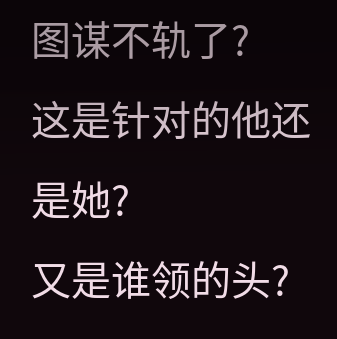图谋不轨了?
这是针对的他还是她?
又是谁领的头?